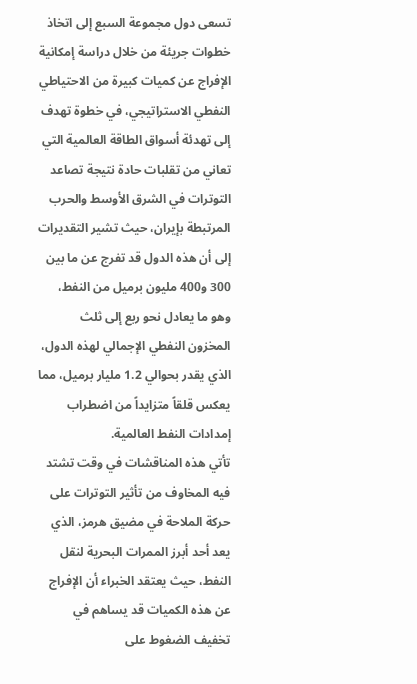تسعى دول مجموعة السبع إلى اتخاذ خطوات جريئة من خلال دراسة إمكانية الإفراج عن كميات كبيرة من الاحتياطي النفطي الاستراتيجي، في خطوة تهدف إلى تهدئة أسواق الطاقة العالمية التي تعاني من تقلبات حادة نتيجة تصاعد التوترات في الشرق الأوسط والحرب المرتبطة بإيران، حيث تشير التقديرات إلى أن هذه الدول قد تفرج عن ما بين 300 و400 مليون برميل من النفط، وهو ما يعادل نحو ربع إلى ثلث المخزون النفطي الإجمالي لهذه الدول، الذي يقدر بحوالي 1.2 مليار برميل، مما يعكس قلقاً متزايداً من اضطراب إمدادات النفط العالمية.
تأتي هذه المناقشات في وقت تشتد فيه المخاوف من تأثير التوترات على حركة الملاحة في مضيق هرمز، الذي يعد أحد أبرز الممرات البحرية لنقل النفط، حيث يعتقد الخبراء أن الإفراج عن هذه الكميات قد يساهم في تخفيف الضغوط على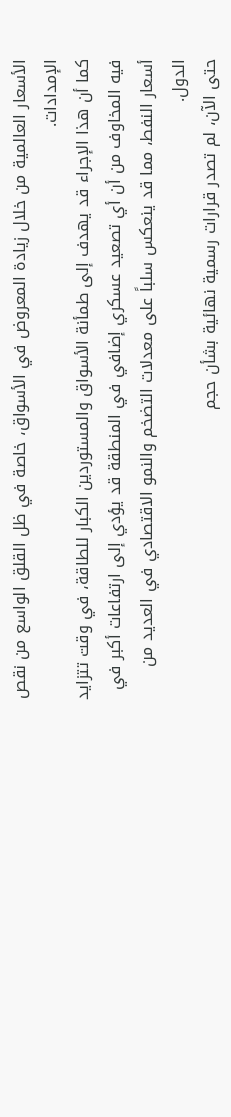الأسعار العالمية من خلال زيادة المعروض في الأسواق، خاصة في ظل القلق الواسع من نقص الإمدادات.
كما أن هذا الإجراء قد يهدف إلى طمأنة الأسواق والمستوردين الكبار للطاقة، في وقت تتزايد فيه المخاوف من أن أي تصعيد عسكري إضافي في المنطقة قد يؤدي إلى ارتفاعات أكبر في أسعار النفط، مما قد ينعكس سلباً على معدلات التضخم والنمو الاقتصادي في العديد من الدول.
حتى الآن، لم تصدر قرارات رسمية نهائية بشأن حجم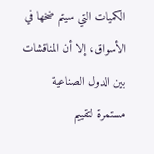الكميات التي سيتم ضخها في الأسواق، إلا أن المناقشات بين الدول الصناعية مستمرة لتقييم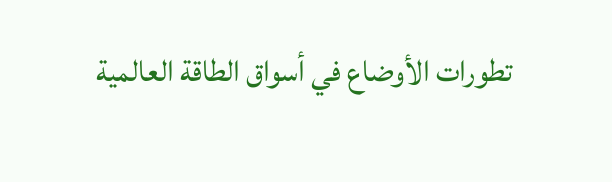تطورات الأوضاع في أسواق الطاقة العالمية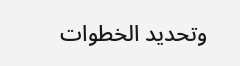وتحديد الخطوات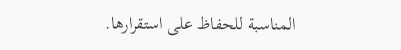المناسبة للحفاظ على استقرارها.